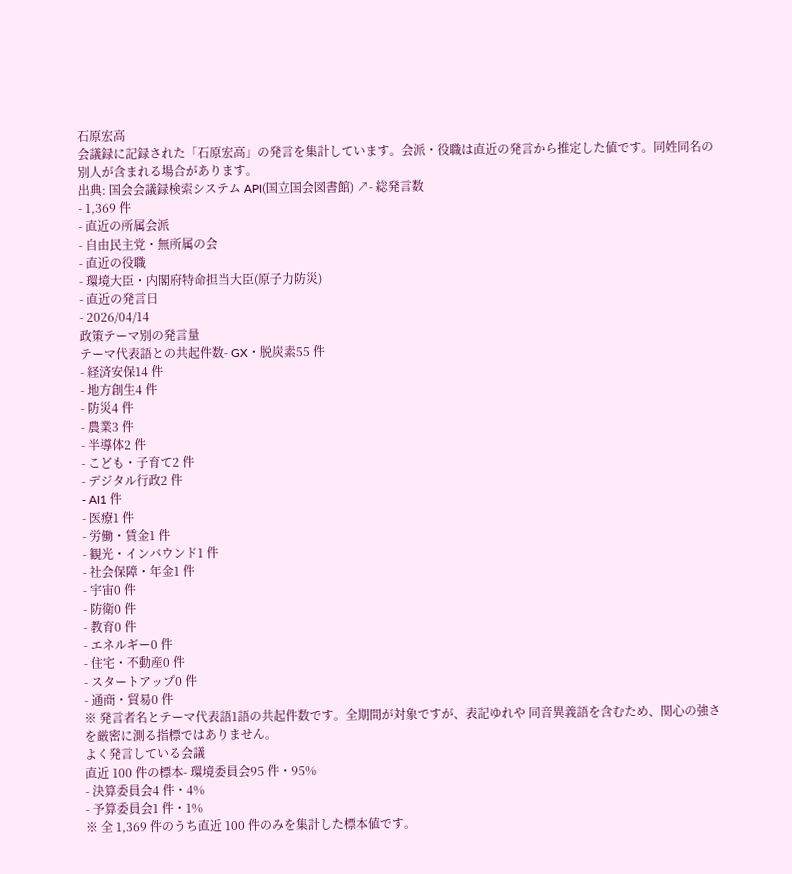石原宏高
会議録に記録された「石原宏高」の発言を集計しています。会派・役職は直近の発言から推定した値です。同姓同名の別人が含まれる場合があります。
出典: 国会会議録検索システム API(国立国会図書館) ↗- 総発言数
- 1,369 件
- 直近の所属会派
- 自由民主党・無所属の会
- 直近の役職
- 環境大臣・内閣府特命担当大臣(原子力防災)
- 直近の発言日
- 2026/04/14
政策テーマ別の発言量
テーマ代表語との共起件数- GX・脱炭素55 件
- 経済安保14 件
- 地方創生4 件
- 防災4 件
- 農業3 件
- 半導体2 件
- こども・子育て2 件
- デジタル行政2 件
- AI1 件
- 医療1 件
- 労働・賃金1 件
- 観光・インバウンド1 件
- 社会保障・年金1 件
- 宇宙0 件
- 防衛0 件
- 教育0 件
- エネルギー0 件
- 住宅・不動産0 件
- スタートアップ0 件
- 通商・貿易0 件
※ 発言者名とテーマ代表語1語の共起件数です。全期間が対象ですが、表記ゆれや 同音異義語を含むため、関心の強さを厳密に測る指標ではありません。
よく発言している会議
直近 100 件の標本- 環境委員会95 件・95%
- 決算委員会4 件・4%
- 予算委員会1 件・1%
※ 全 1,369 件のうち直近 100 件のみを集計した標本値です。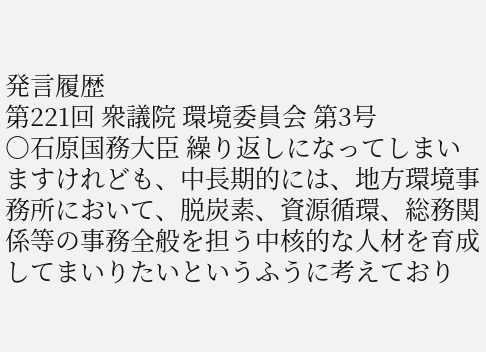発言履歴
第221回 衆議院 環境委員会 第3号
○石原国務大臣 繰り返しになってしまいますけれども、中長期的には、地方環境事務所において、脱炭素、資源循環、総務関係等の事務全般を担う中核的な人材を育成してまいりたいというふうに考えており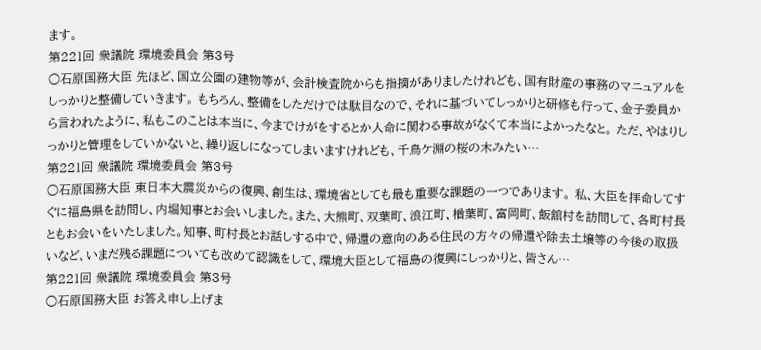ます。
第221回 衆議院 環境委員会 第3号
○石原国務大臣 先ほど、国立公園の建物等が、会計検査院からも指摘がありましたけれども、国有財産の事務のマニュアルをしっかりと整備していきます。 もちろん、整備をしただけでは駄目なので、それに基づいてしっかりと研修も行って、金子委員から言われたように、私もこのことは本当に、今までけがをするとか人命に関わる事故がなくて本当によかったなと。 ただ、やはりしっかりと管理をしていかないと、繰り返しになってしまいますけれども、千鳥ケ淵の桜の木みたい…
第221回 衆議院 環境委員会 第3号
○石原国務大臣 東日本大震災からの復興、創生は、環境省としても最も重要な課題の一つであります。 私、大臣を拝命してすぐに福島県を訪問し、内堀知事とお会いしました。また、大熊町、双葉町、浪江町、楢葉町、富岡町、飯舘村を訪問して、各町村長ともお会いをいたしました。知事、町村長とお話しする中で、帰還の意向のある住民の方々の帰還や除去土壌等の今後の取扱いなど、いまだ残る課題についても改めて認識をして、環境大臣として福島の復興にしっかりと、皆さん…
第221回 衆議院 環境委員会 第3号
○石原国務大臣 お答え申し上げま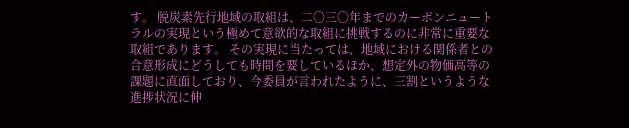す。 脱炭素先行地域の取組は、二〇三〇年までのカーボンニュートラルの実現という極めて意欲的な取組に挑戦するのに非常に重要な取組であります。 その実現に当たっては、地域における関係者との合意形成にどうしても時間を要しているほか、想定外の物価高等の課題に直面しており、今委員が言われたように、三割というような進捗状況に伸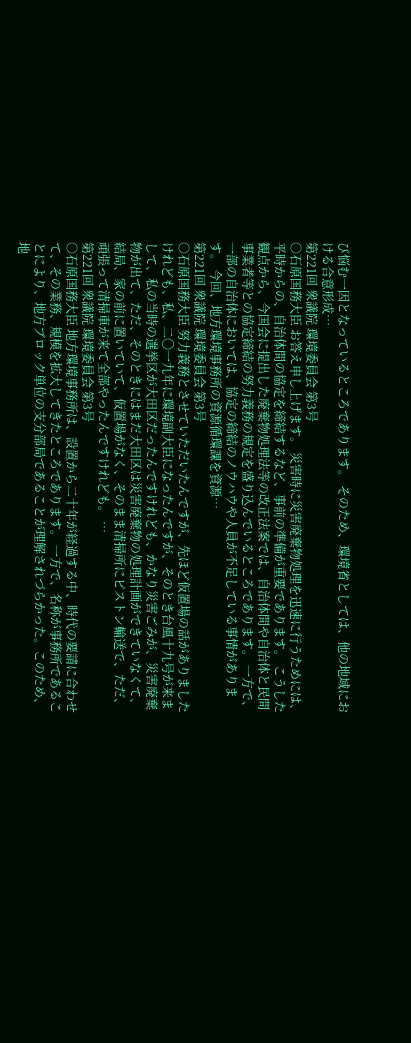び悩む一因となっているところであります。 そのため、環境省としては、他の地域における合意形成…
第221回 衆議院 環境委員会 第3号
○石原国務大臣 お答え申し上げます。 災害時に災害廃棄物処理を迅速に行うためには、平時からの、自治体間の協定を締結するなど、事前の準備が重要であります。 こうした観点から、今国会に提出した廃棄物処理法等の改正法案では、自治体間や自治体と民間事業者等との協定締結の努力義務の規定を盛り込んでいるところであります。 一方で、一部の自治体においては、協定の締結のノウハウや人員が不足している事情があります。 今回、地方環境事務所の資源循環課を資源…
第221回 衆議院 環境委員会 第3号
○石原国務大臣 努力義務とさせていただいたんですが、先ほど仮置場の話がありましたけれども、私、二〇一九年に環境副大臣になったんですが、そのとき台風十九号が来まして、私の当時の選挙区が大田区だったんですけれども、かなり災害ごみが、災害廃棄物が出て、ただ、そのときにはまだ大田区は災害廃棄物の処理計画ができていなくて、結局、家の前に置いていて、仮置場がなく、そのまま清掃所にピストン輸送で、ただ、頑張って清掃車が来て全部やったんですけれども。 …
第221回 衆議院 環境委員会 第3号
○石原国務大臣 地方環境事務所は、設置から二十年が経過する中、時代の要請に合わせて、その業務、規模を拡大してきたところであります。 一方で、名称が事務所であることにより、地方ブロック単位の支分部局であることが理解されづらかった。このため、地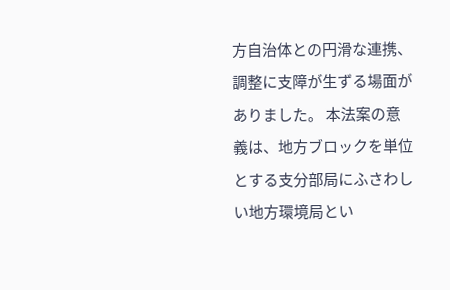方自治体との円滑な連携、調整に支障が生ずる場面がありました。 本法案の意義は、地方ブロックを単位とする支分部局にふさわしい地方環境局とい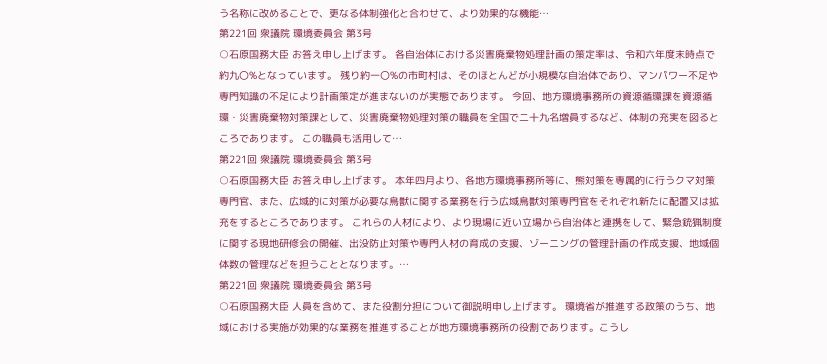う名称に改めることで、更なる体制強化と合わせて、より効果的な機能…
第221回 衆議院 環境委員会 第3号
○石原国務大臣 お答え申し上げます。 各自治体における災害廃棄物処理計画の策定率は、令和六年度末時点で約九〇%となっています。 残り約一〇%の市町村は、そのほとんどが小規模な自治体であり、マンパワー不足や専門知識の不足により計画策定が進まないのが実態であります。 今回、地方環境事務所の資源循環課を資源循環・災害廃棄物対策課として、災害廃棄物処理対策の職員を全国で二十九名増員するなど、体制の充実を図るところであります。 この職員も活用して…
第221回 衆議院 環境委員会 第3号
○石原国務大臣 お答え申し上げます。 本年四月より、各地方環境事務所等に、熊対策を専属的に行うクマ対策専門官、また、広域的に対策が必要な鳥獣に関する業務を行う広域鳥獣対策専門官をそれぞれ新たに配置又は拡充をするところであります。 これらの人材により、より現場に近い立場から自治体と連携をして、緊急銃猟制度に関する現地研修会の開催、出没防止対策や専門人材の育成の支援、ゾーニングの管理計画の作成支援、地域個体数の管理などを担うこととなります。…
第221回 衆議院 環境委員会 第3号
○石原国務大臣 人員を含めて、また役割分担について御説明申し上げます。 環境省が推進する政策のうち、地域における実施が効果的な業務を推進することが地方環境事務所の役割であります。こうし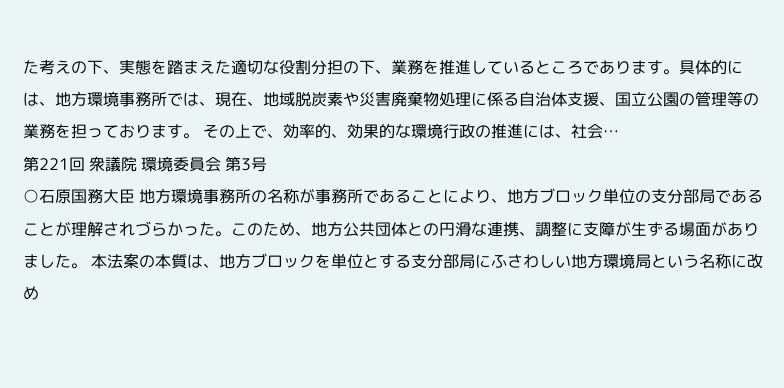た考えの下、実態を踏まえた適切な役割分担の下、業務を推進しているところであります。具体的には、地方環境事務所では、現在、地域脱炭素や災害廃棄物処理に係る自治体支援、国立公園の管理等の業務を担っております。 その上で、効率的、効果的な環境行政の推進には、社会…
第221回 衆議院 環境委員会 第3号
○石原国務大臣 地方環境事務所の名称が事務所であることにより、地方ブロック単位の支分部局であることが理解されづらかった。このため、地方公共団体との円滑な連携、調整に支障が生ずる場面がありました。 本法案の本質は、地方ブロックを単位とする支分部局にふさわしい地方環境局という名称に改め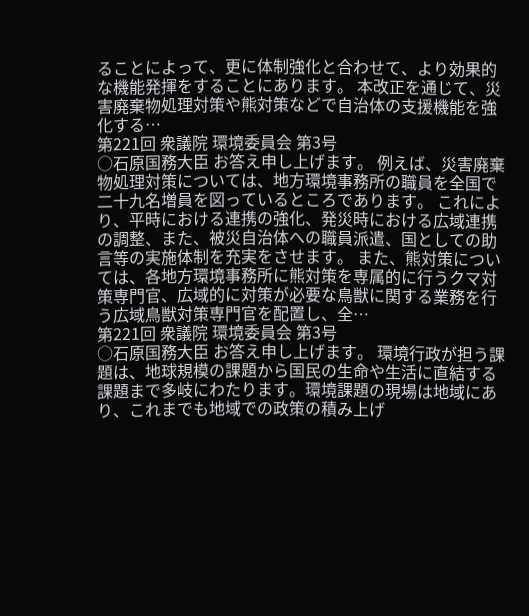ることによって、更に体制強化と合わせて、より効果的な機能発揮をすることにあります。 本改正を通じて、災害廃棄物処理対策や熊対策などで自治体の支援機能を強化する…
第221回 衆議院 環境委員会 第3号
○石原国務大臣 お答え申し上げます。 例えば、災害廃棄物処理対策については、地方環境事務所の職員を全国で二十九名増員を図っているところであります。 これにより、平時における連携の強化、発災時における広域連携の調整、また、被災自治体への職員派遣、国としての助言等の実施体制を充実をさせます。 また、熊対策については、各地方環境事務所に熊対策を専属的に行うクマ対策専門官、広域的に対策が必要な鳥獣に関する業務を行う広域鳥獣対策専門官を配置し、全…
第221回 衆議院 環境委員会 第3号
○石原国務大臣 お答え申し上げます。 環境行政が担う課題は、地球規模の課題から国民の生命や生活に直結する課題まで多岐にわたります。環境課題の現場は地域にあり、これまでも地域での政策の積み上げ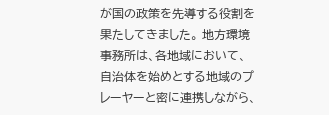が国の政策を先導する役割を果たしてきました。 地方環境事務所は、各地域において、自治体を始めとする地域のプレーヤーと密に連携しながら、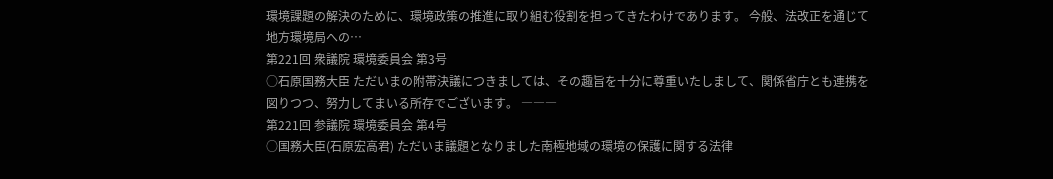環境課題の解決のために、環境政策の推進に取り組む役割を担ってきたわけであります。 今般、法改正を通じて地方環境局への…
第221回 衆議院 環境委員会 第3号
○石原国務大臣 ただいまの附帯決議につきましては、その趣旨を十分に尊重いたしまして、関係省庁とも連携を図りつつ、努力してまいる所存でございます。 ―――
第221回 参議院 環境委員会 第4号
○国務大臣(石原宏高君) ただいま議題となりました南極地域の環境の保護に関する法律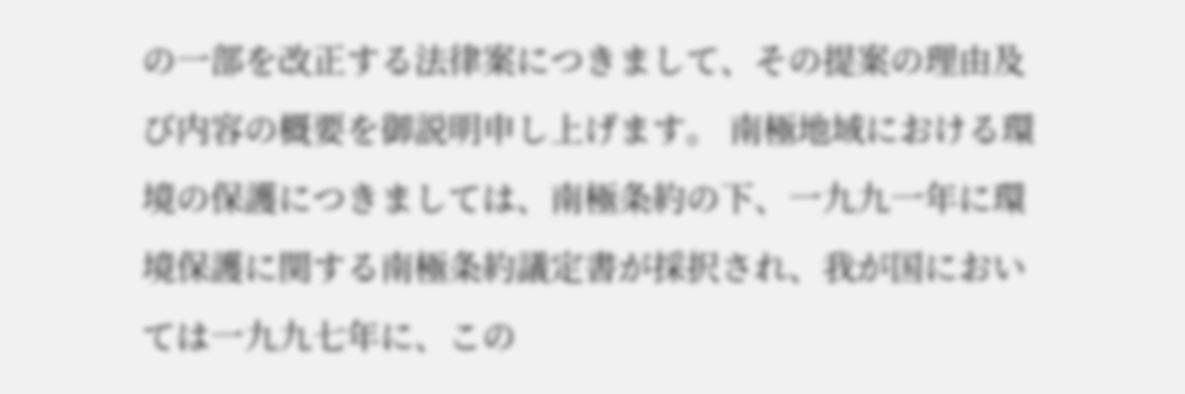の一部を改正する法律案につきまして、その提案の理由及び内容の概要を御説明申し上げます。 南極地域における環境の保護につきましては、南極条約の下、一九九一年に環境保護に関する南極条約議定書が採択され、我が国においては一九九七年に、この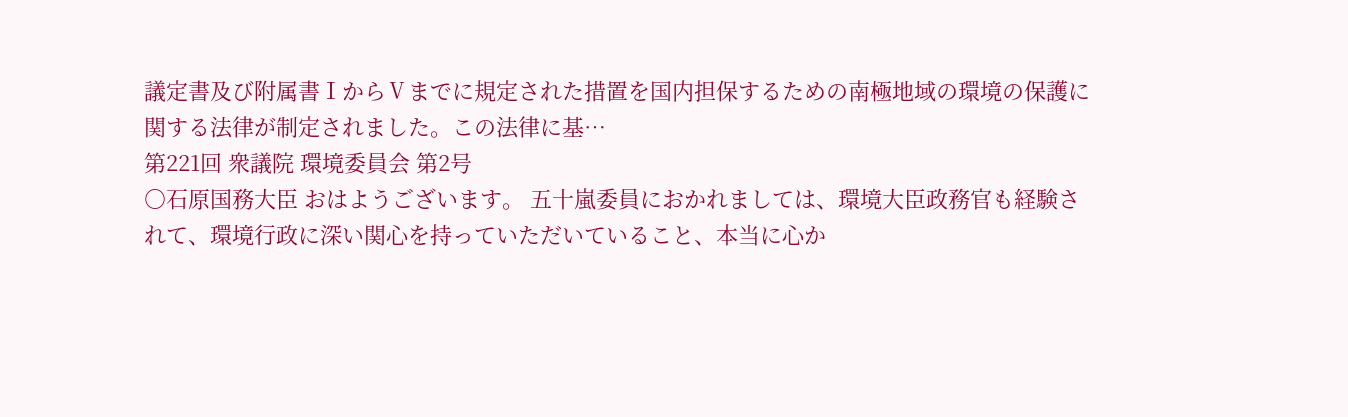議定書及び附属書ⅠからⅤまでに規定された措置を国内担保するための南極地域の環境の保護に関する法律が制定されました。この法律に基…
第221回 衆議院 環境委員会 第2号
○石原国務大臣 おはようございます。 五十嵐委員におかれましては、環境大臣政務官も経験されて、環境行政に深い関心を持っていただいていること、本当に心か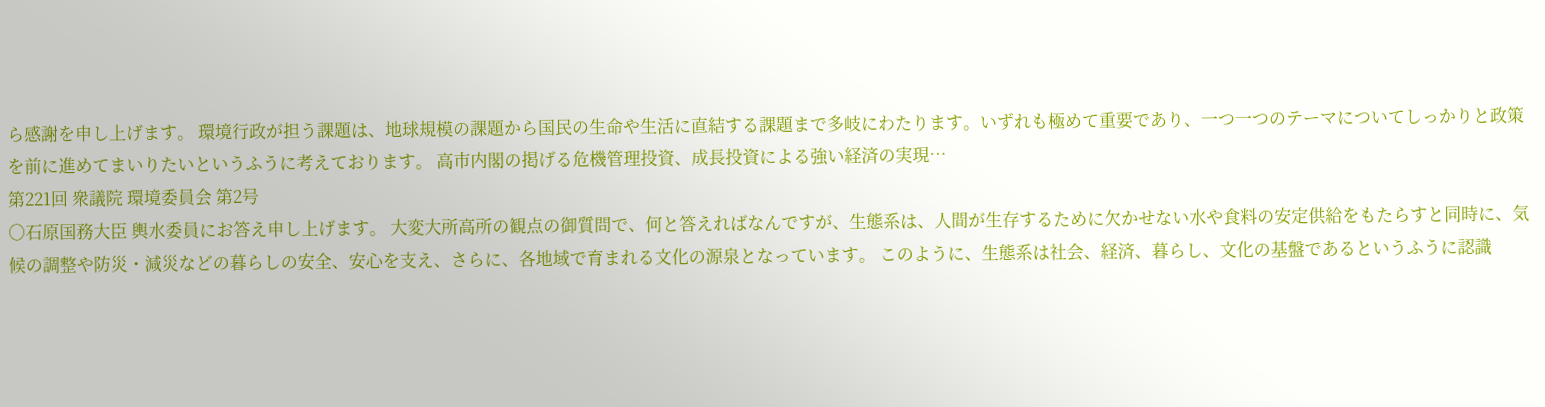ら感謝を申し上げます。 環境行政が担う課題は、地球規模の課題から国民の生命や生活に直結する課題まで多岐にわたります。いずれも極めて重要であり、一つ一つのテーマについてしっかりと政策を前に進めてまいりたいというふうに考えております。 高市内閣の掲げる危機管理投資、成長投資による強い経済の実現…
第221回 衆議院 環境委員会 第2号
○石原国務大臣 輿水委員にお答え申し上げます。 大変大所高所の観点の御質問で、何と答えればなんですが、生態系は、人間が生存するために欠かせない水や食料の安定供給をもたらすと同時に、気候の調整や防災・減災などの暮らしの安全、安心を支え、さらに、各地域で育まれる文化の源泉となっています。 このように、生態系は社会、経済、暮らし、文化の基盤であるというふうに認識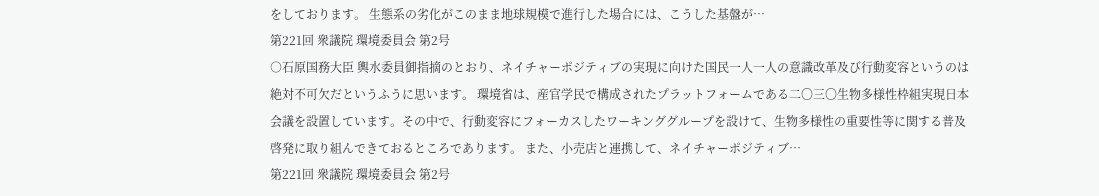をしております。 生態系の劣化がこのまま地球規模で進行した場合には、こうした基盤が…
第221回 衆議院 環境委員会 第2号
○石原国務大臣 輿水委員御指摘のとおり、ネイチャーポジティブの実現に向けた国民一人一人の意識改革及び行動変容というのは絶対不可欠だというふうに思います。 環境省は、産官学民で構成されたプラットフォームである二〇三〇生物多様性枠組実現日本会議を設置しています。その中で、行動変容にフォーカスしたワーキンググループを設けて、生物多様性の重要性等に関する普及啓発に取り組んできておるところであります。 また、小売店と連携して、ネイチャーポジティブ…
第221回 衆議院 環境委員会 第2号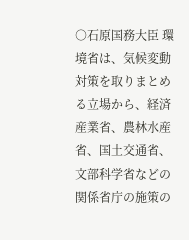○石原国務大臣 環境省は、気候変動対策を取りまとめる立場から、経済産業省、農林水産省、国土交通省、文部科学省などの関係省庁の施策の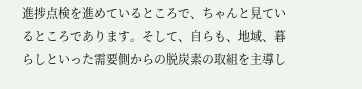進捗点検を進めているところで、ちゃんと見ているところであります。そして、自らも、地域、暮らしといった需要側からの脱炭素の取組を主導し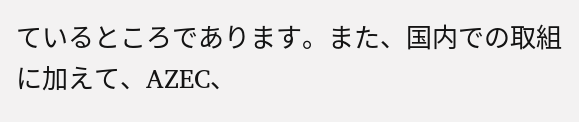ているところであります。また、国内での取組に加えて、AZEC、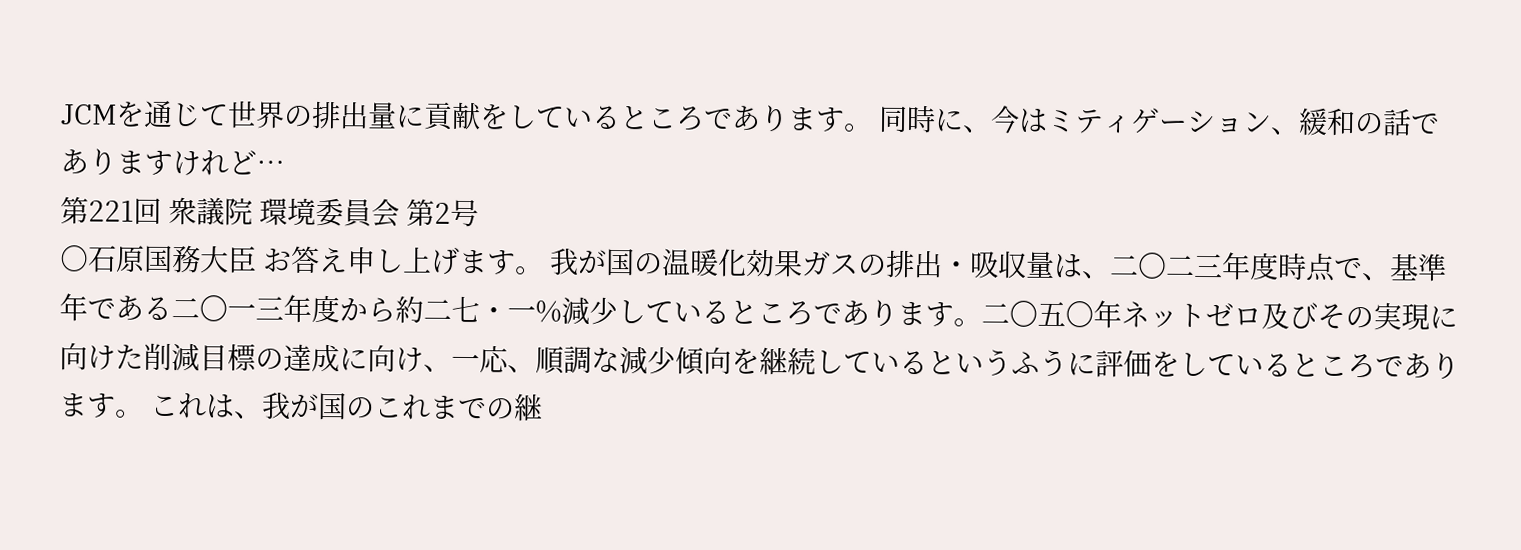JCMを通じて世界の排出量に貢献をしているところであります。 同時に、今はミティゲーション、緩和の話でありますけれど…
第221回 衆議院 環境委員会 第2号
○石原国務大臣 お答え申し上げます。 我が国の温暖化効果ガスの排出・吸収量は、二〇二三年度時点で、基準年である二〇一三年度から約二七・一%減少しているところであります。二〇五〇年ネットゼロ及びその実現に向けた削減目標の達成に向け、一応、順調な減少傾向を継続しているというふうに評価をしているところであります。 これは、我が国のこれまでの継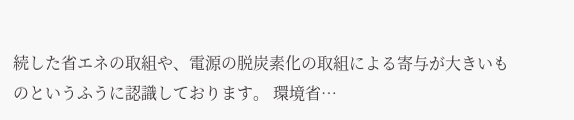続した省エネの取組や、電源の脱炭素化の取組による寄与が大きいものというふうに認識しております。 環境省…